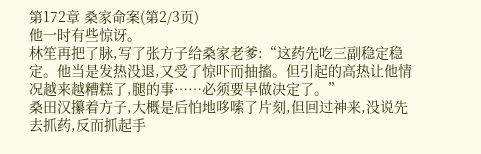第172章 桑家命案(第2/3页)
他一时有些惊讶。
林笙再把了脉,写了张方子给桑家老爹:“这药先吃三副稳定稳定。他当是发热没退,又受了惊吓而抽搐。但引起的高热让他情况越来越糟糕了,腿的事……必须要早做决定了。”
桑田汉攥着方子,大概是后怕地哆嗦了片刻,但回过神来,没说先去抓药,反而抓起手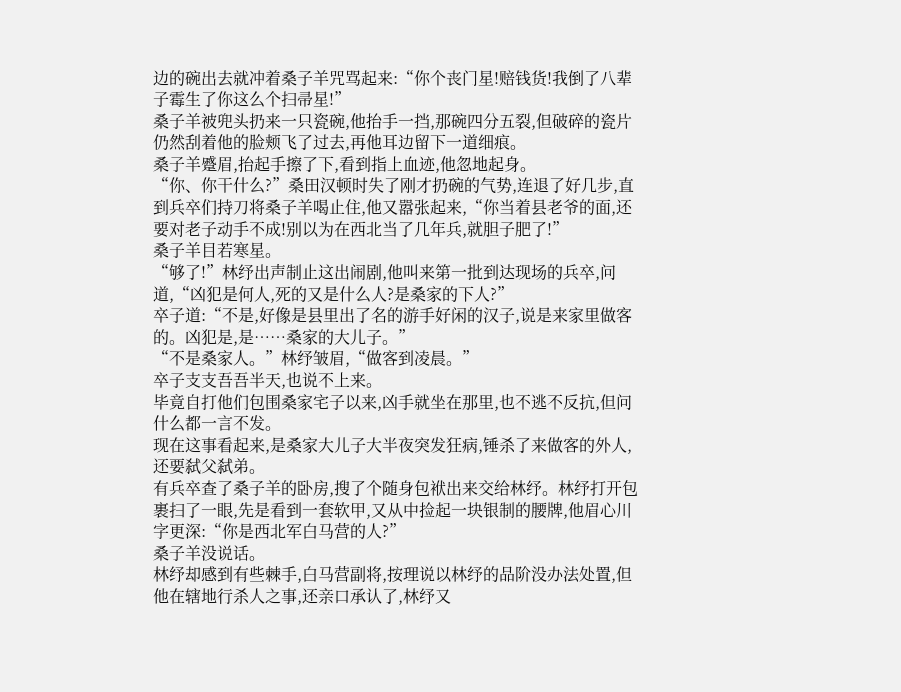边的碗出去就冲着桑子羊咒骂起来:“你个丧门星!赔钱货!我倒了八辈子霉生了你这么个扫帚星!”
桑子羊被兜头扔来一只瓷碗,他抬手一挡,那碗四分五裂,但破碎的瓷片仍然刮着他的脸颊飞了过去,再他耳边留下一道细痕。
桑子羊蹙眉,抬起手擦了下,看到指上血迹,他忽地起身。
“你、你干什么?”桑田汉顿时失了刚才扔碗的气势,连退了好几步,直到兵卒们持刀将桑子羊喝止住,他又嚣张起来,“你当着县老爷的面,还要对老子动手不成!别以为在西北当了几年兵,就胆子肥了!”
桑子羊目若寒星。
“够了!”林纾出声制止这出闹剧,他叫来第一批到达现场的兵卒,问道,“凶犯是何人,死的又是什么人?是桑家的下人?”
卒子道:“不是,好像是县里出了名的游手好闲的汉子,说是来家里做客的。凶犯是,是……桑家的大儿子。”
“不是桑家人。”林纾皱眉,“做客到凌晨。”
卒子支支吾吾半天,也说不上来。
毕竟自打他们包围桑家宅子以来,凶手就坐在那里,也不逃不反抗,但问什么都一言不发。
现在这事看起来,是桑家大儿子大半夜突发狂病,锤杀了来做客的外人,还要弑父弑弟。
有兵卒查了桑子羊的卧房,搜了个随身包袱出来交给林纾。林纾打开包裹扫了一眼,先是看到一套软甲,又从中捡起一块银制的腰牌,他眉心川字更深:“你是西北军白马营的人?”
桑子羊没说话。
林纾却感到有些棘手,白马营副将,按理说以林纾的品阶没办法处置,但他在辖地行杀人之事,还亲口承认了,林纾又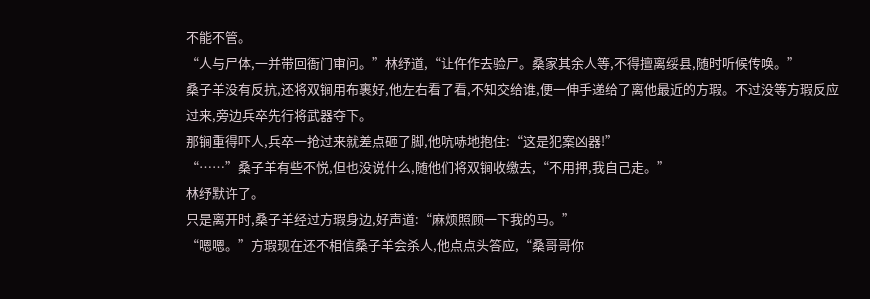不能不管。
“人与尸体,一并带回衙门审问。”林纾道,“让仵作去验尸。桑家其余人等,不得擅离绥县,随时听候传唤。”
桑子羊没有反抗,还将双锏用布裹好,他左右看了看,不知交给谁,便一伸手递给了离他最近的方瑕。不过没等方瑕反应过来,旁边兵卒先行将武器夺下。
那锏重得吓人,兵卒一抢过来就差点砸了脚,他吭哧地抱住:“这是犯案凶器!”
“……”桑子羊有些不悦,但也没说什么,随他们将双锏收缴去,“不用押,我自己走。”
林纾默许了。
只是离开时,桑子羊经过方瑕身边,好声道:“麻烦照顾一下我的马。”
“嗯嗯。”方瑕现在还不相信桑子羊会杀人,他点点头答应,“桑哥哥你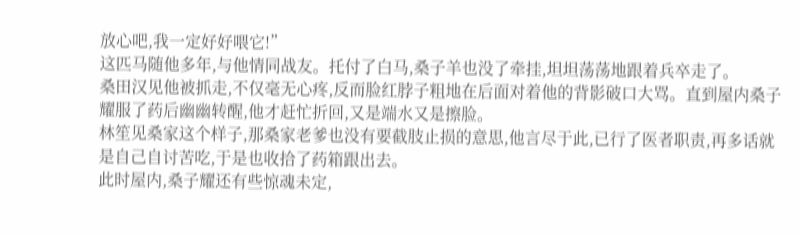放心吧,我一定好好喂它!”
这匹马随他多年,与他情同战友。托付了白马,桑子羊也没了牵挂,坦坦荡荡地跟着兵卒走了。
桑田汉见他被抓走,不仅毫无心疼,反而脸红脖子粗地在后面对着他的背影破口大骂。直到屋内桑子耀服了药后幽幽转醒,他才赶忙折回,又是端水又是擦脸。
林笙见桑家这个样子,那桑家老爹也没有要截肢止损的意思,他言尽于此,已行了医者职责,再多话就是自己自讨苦吃,于是也收拾了药箱跟出去。
此时屋内,桑子耀还有些惊魂未定,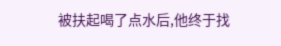被扶起喝了点水后,他终于找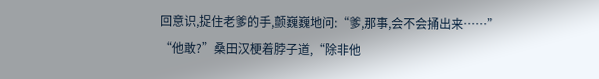回意识,捉住老爹的手,颤巍巍地问:“爹,那事,会不会捅出来……”
“他敢?”桑田汉梗着脖子道,“除非他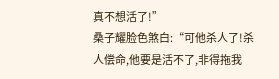真不想活了!”
桑子耀脸色煞白:“可他杀人了!杀人偿命,他要是活不了,非得拖我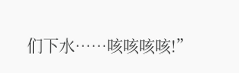们下水……咳咳咳咳!”